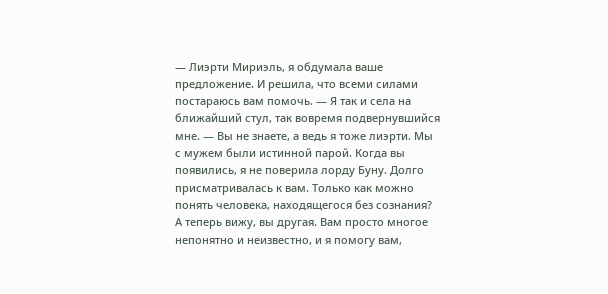— Лиэрти Мириэль, я обдумала ваше предложение. И решила, что всеми силами постараюсь вам помочь. — Я так и села на ближайший стул, так вовремя подвернувшийся мне. — Вы не знаете, а ведь я тоже лиэрти. Мы с мужем были истинной парой. Когда вы появились, я не поверила лорду Буну. Долго присматривалась к вам. Только как можно понять человека, находящегося без сознания? А теперь вижу, вы другая. Вам просто многое непонятно и неизвестно, и я помогу вам,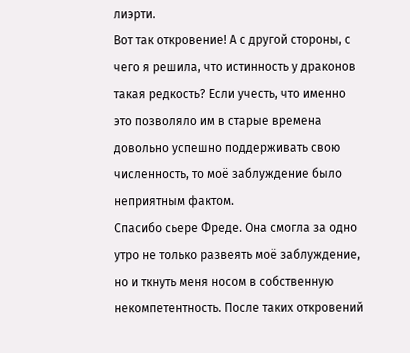лиэрти.
Вот так откровение! А с другой стороны, с чего я решила, что истинность у драконов такая редкость? Если учесть, что именно это позволяло им в старые времена довольно успешно поддерживать свою численность, то моё заблуждение было неприятным фактом.
Спасибо сьере Фреде. Она смогла за одно утро не только развеять моё заблуждение, но и ткнуть меня носом в собственную некомпетентность. После таких откровений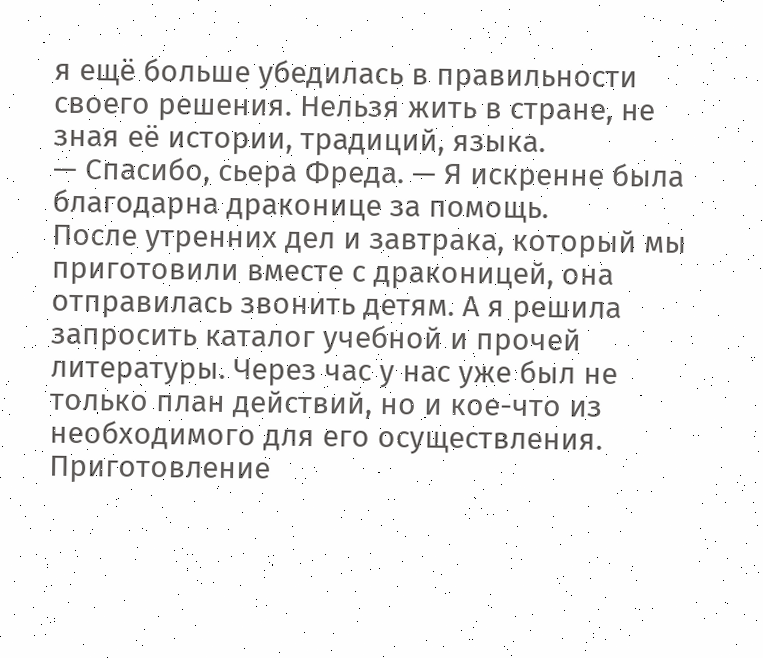я ещё больше убедилась в правильности своего решения. Нельзя жить в стране, не зная её истории, традиций, языка.
— Спасибо, сьера Фреда. — Я искренне была благодарна драконице за помощь.
После утренних дел и завтрака, который мы приготовили вместе с драконицей, она отправилась звонить детям. А я решила запросить каталог учебной и прочей литературы. Через час у нас уже был не только план действий, но и кое-что из необходимого для его осуществления.
Приготовление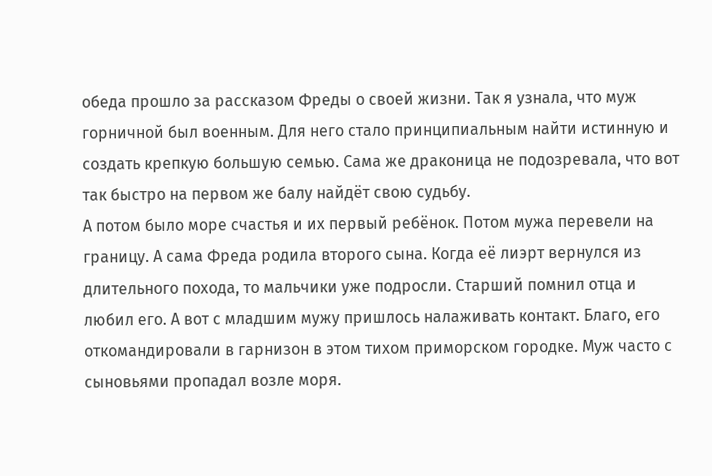обеда прошло за рассказом Фреды о своей жизни. Так я узнала, что муж горничной был военным. Для него стало принципиальным найти истинную и создать крепкую большую семью. Сама же драконица не подозревала, что вот так быстро на первом же балу найдёт свою судьбу.
А потом было море счастья и их первый ребёнок. Потом мужа перевели на границу. А сама Фреда родила второго сына. Когда её лиэрт вернулся из длительного похода, то мальчики уже подросли. Старший помнил отца и любил его. А вот с младшим мужу пришлось налаживать контакт. Благо, его откомандировали в гарнизон в этом тихом приморском городке. Муж часто с сыновьями пропадал возле моря.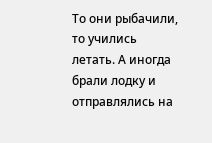То они рыбачили, то учились летать. А иногда брали лодку и отправлялись на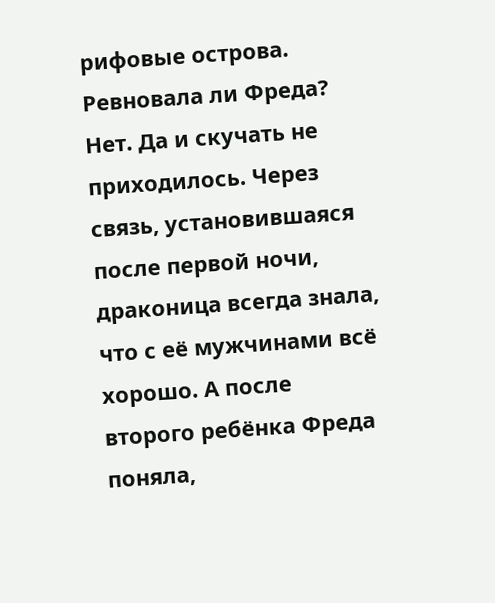рифовые острова.
Ревновала ли Фреда? Нет. Да и скучать не приходилось. Через связь, установившаяся после первой ночи, драконица всегда знала, что с её мужчинами всё хорошо. А после второго ребёнка Фреда поняла,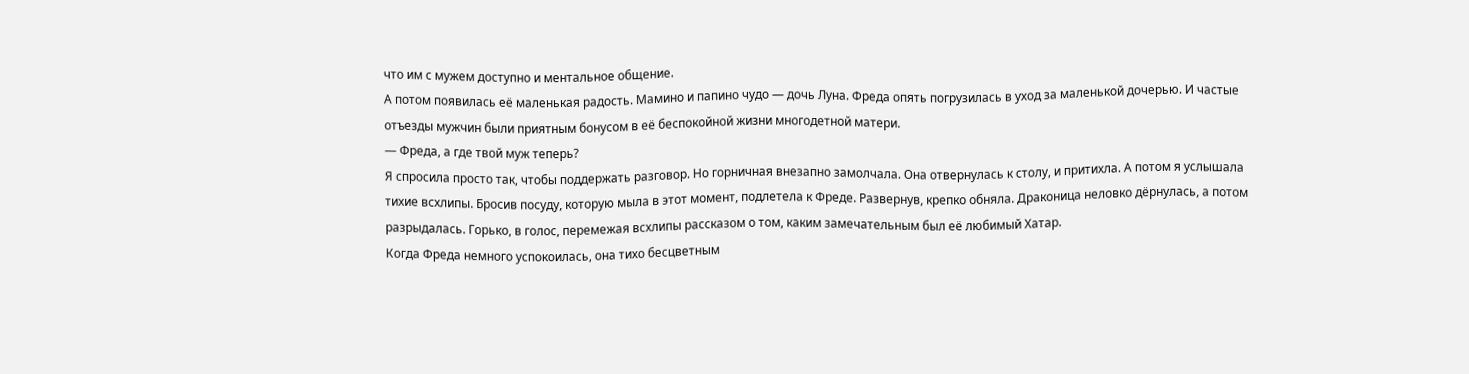что им с мужем доступно и ментальное общение.
А потом появилась её маленькая радость. Мамино и папино чудо — дочь Луна. Фреда опять погрузилась в уход за маленькой дочерью. И частые отъезды мужчин были приятным бонусом в её беспокойной жизни многодетной матери.
— Фреда, а где твой муж теперь?
Я спросила просто так, чтобы поддержать разговор. Но горничная внезапно замолчала. Она отвернулась к столу, и притихла. А потом я услышала тихие всхлипы. Бросив посуду, которую мыла в этот момент, подлетела к Фреде. Развернув, крепко обняла. Драконица неловко дёрнулась, а потом разрыдалась. Горько, в голос, перемежая всхлипы рассказом о том, каким замечательным был её любимый Хатар.
Когда Фреда немного успокоилась, она тихо бесцветным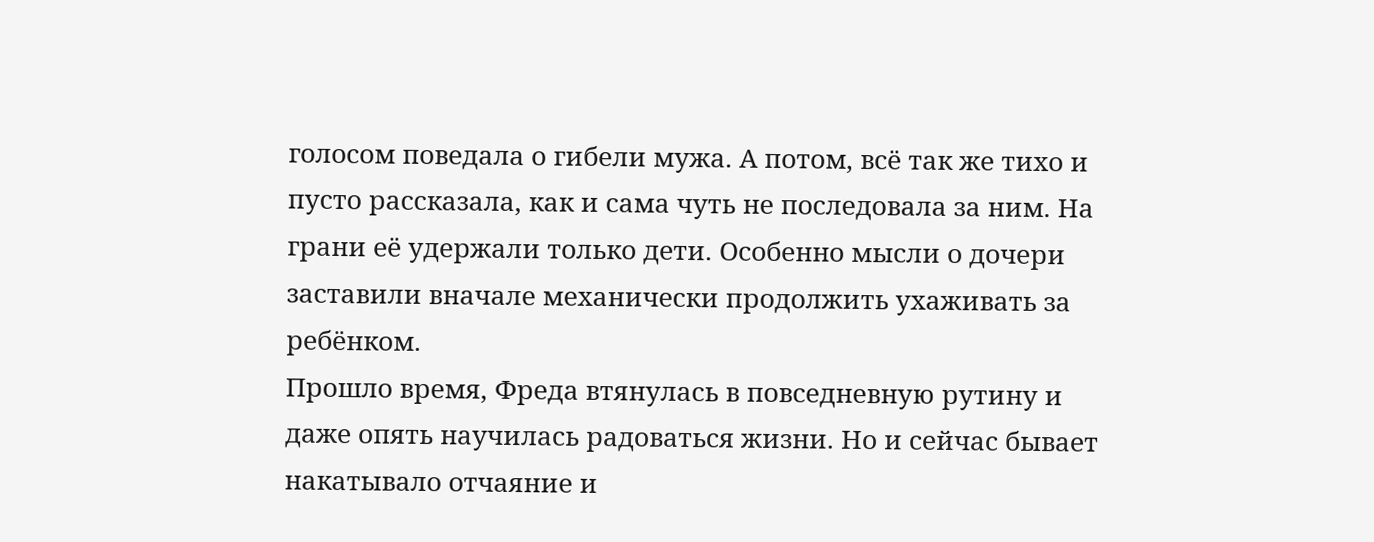голосом поведала о гибели мужа. А потом, всё так же тихо и пусто рассказала, как и сама чуть не последовала за ним. На грани её удержали только дети. Особенно мысли о дочери заставили вначале механически продолжить ухаживать за ребёнком.
Прошло время, Фреда втянулась в повседневную рутину и даже опять научилась радоваться жизни. Но и сейчас бывает накатывало отчаяние и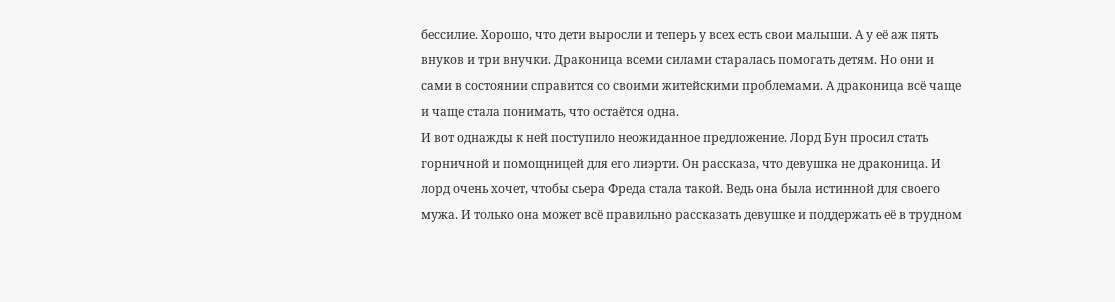бессилие. Хорошо, что дети выросли и теперь у всех есть свои малыши. А у её аж пять внуков и три внучки. Драконица всеми силами старалась помогать детям. Но они и сами в состоянии справится со своими житейскими проблемами. А драконица всё чаще и чаще стала понимать, что остаётся одна.
И вот однажды к ней поступило неожиданное предложение. Лорд Бун просил стать горничной и помощницей для его лиэрти. Он рассказа, что девушка не драконица. И лорд очень хочет, чтобы сьера Фреда стала такой. Ведь она была истинной для своего мужа. И только она может всё правильно рассказать девушке и поддержать её в трудном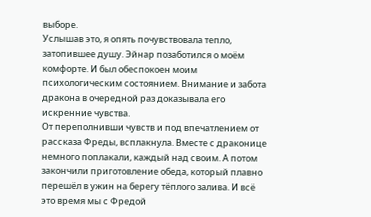выборе.
Услышав это, я опять почувствовала тепло, затопившее душу. Эйнар позаботился о моём комфорте. И был обеспокоен моим психологическим состоянием. Внимание и забота дракона в очередной раз доказывала его искренние чувства.
От переполнивши чувств и под впечатлением от рассказа Фреды, всплакнула. Вместе с драконице немного поплакали, каждый над своим. А потом закончили приготовление обеда, который плавно перешёл в ужин на берегу тёплого залива. И всё это время мы с Фредой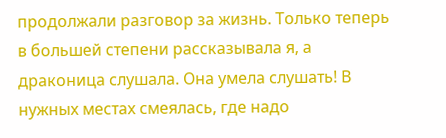продолжали разговор за жизнь. Только теперь в большей степени рассказывала я, а драконица слушала. Она умела слушать! В нужных местах смеялась, где надо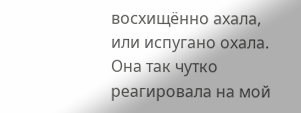восхищённо ахала, или испугано охала. Она так чутко реагировала на мой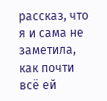рассказ, что я и сама не заметила, как почти всё ей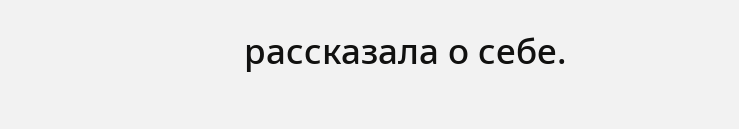рассказала о себе.